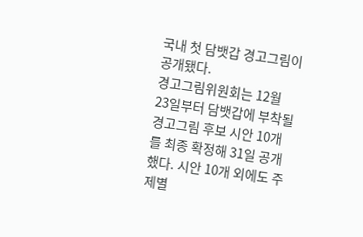국내 첫 담뱃갑 경고그림이 공개됐다.
경고그림위원회는 12월 23일부터 담뱃갑에 부착될 경고그림 후보 시안 10개를 최종 확정해 31일 공개했다. 시안 10개 외에도 주제별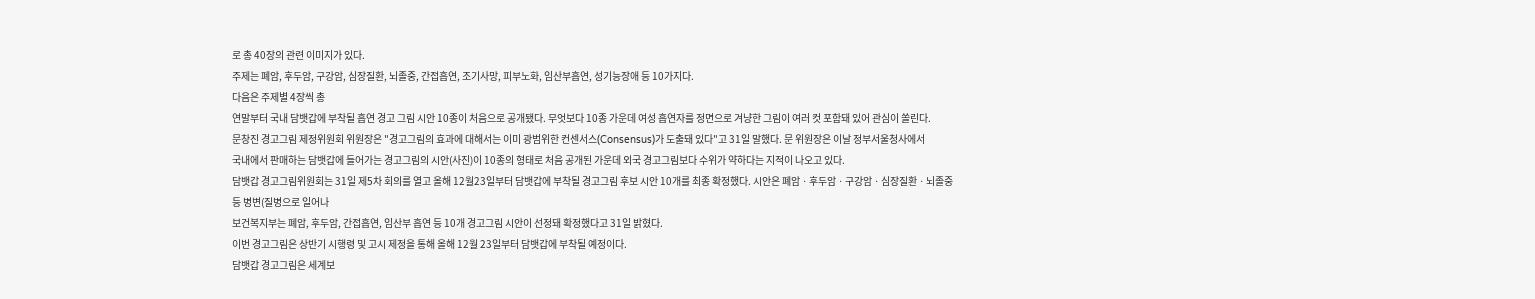로 총 40장의 관련 이미지가 있다.
주제는 폐암, 후두암, 구강암, 심장질환, 뇌졸중, 간접흡연, 조기사망, 피부노화, 임산부흡연, 성기능장애 등 10가지다.
다음은 주제별 4장씩 총
연말부터 국내 담뱃갑에 부착될 흡연 경고 그림 시안 10종이 처음으로 공개됐다. 무엇보다 10종 가운데 여성 흡연자를 정면으로 겨냥한 그림이 여러 컷 포함돼 있어 관심이 쏠린다.
문창진 경고그림 제정위원회 위원장은 "경고그림의 효과에 대해서는 이미 광범위한 컨센서스(Consensus)가 도출돼 있다"고 31일 말했다. 문 위원장은 이날 정부서울청사에서
국내에서 판매하는 담뱃갑에 들어가는 경고그림의 시안(사진)이 10종의 형태로 처음 공개된 가운데 외국 경고그림보다 수위가 약하다는 지적이 나오고 있다.
담뱃갑 경고그림위원회는 31일 제5차 회의를 열고 올해 12월23일부터 담뱃갑에 부착될 경고그림 후보 시안 10개를 최종 확정했다. 시안은 폐암ㆍ후두암ㆍ구강암ㆍ심장질환ㆍ뇌졸중 등 병변(질병으로 일어나
보건복지부는 폐암, 후두암, 간접흡연, 임산부 흡연 등 10개 경고그림 시안이 선정돼 확정했다고 31일 밝혔다.
이번 경고그림은 상반기 시행령 및 고시 제정을 통해 올해 12월 23일부터 담뱃갑에 부착될 예정이다.
담뱃갑 경고그림은 세계보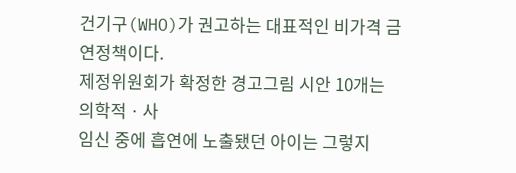건기구(WHO)가 권고하는 대표적인 비가격 금연정책이다.
제정위원회가 확정한 경고그림 시안 10개는 의학적ㆍ사
임신 중에 흡연에 노출됐던 아이는 그렇지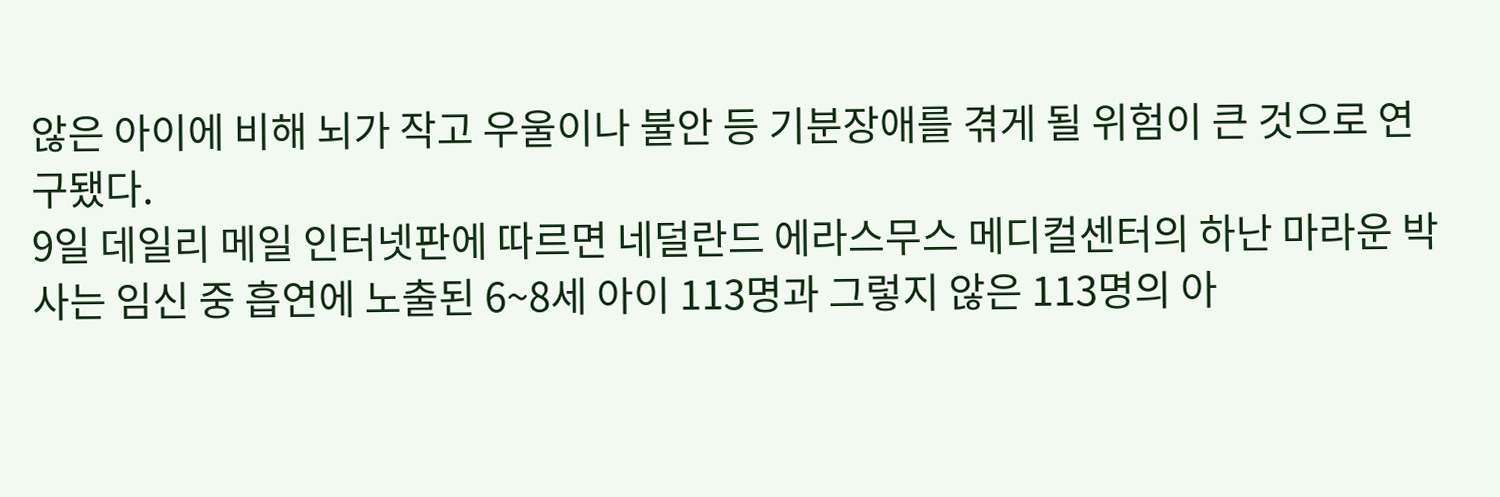않은 아이에 비해 뇌가 작고 우울이나 불안 등 기분장애를 겪게 될 위험이 큰 것으로 연구됐다.
9일 데일리 메일 인터넷판에 따르면 네덜란드 에라스무스 메디컬센터의 하난 마라운 박사는 임신 중 흡연에 노출된 6~8세 아이 113명과 그렇지 않은 113명의 아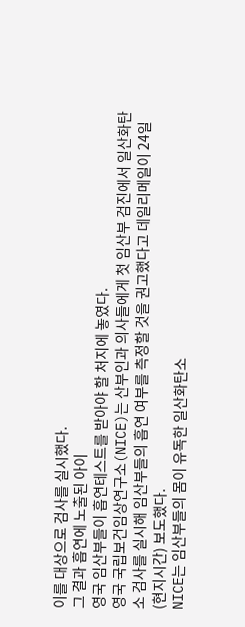이를 대상으로 검사를 실시했다.
그 결과 흡연에 노출된 아이
영국 임산부들이 흡연테스트를 받아야 할 처지에 놓였다.
영국 국립보건임상연구소(NICE)는 산부인과 의사들에게 첫 임산부 검진에서 일산화탄소 검사를 실시해 임산부들의 흡연 여부를 측정할 것을 권고했다고 데일리메일이 24일(현지시간) 보도했다.
NICE는 임산부들의 몸이 유독한 일산화탄소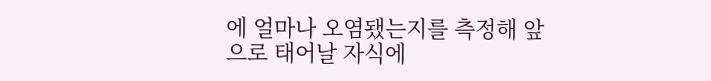에 얼마나 오염됐는지를 측정해 앞으로 태어날 자식에